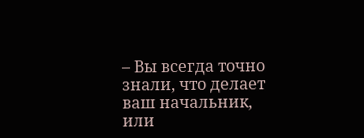– Вы всегда точно знали, что делает ваш начальник, или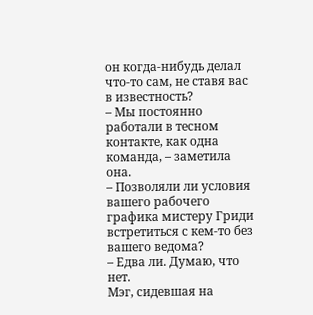он когда-нибудь делал что-то сам, не ставя вас в известность?
– Мы постоянно работали в тесном контакте, как одна команда, – заметила она.
– Позволяли ли условия вашего рабочего графика мистеру Гриди встретиться с кем-то без вашего ведома?
– Едва ли. Думаю, что нет.
Мэг, сидевшая на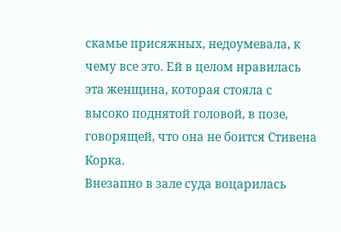скамье присяжных, недоумевала, к чему все это. Ей в целом нравилась эта женщина, которая стояла с высоко поднятой головой, в позе, говорящей, что она не боится Стивена Корка.
Внезапно в зале суда воцарилась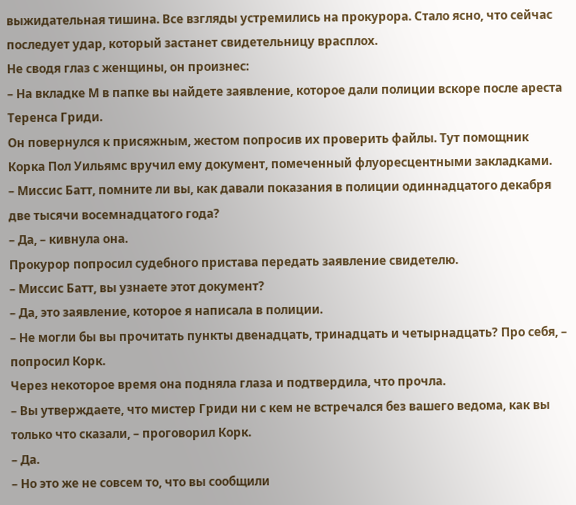выжидательная тишина. Все взгляды устремились на прокурора. Стало ясно, что сейчас последует удар, который застанет свидетельницу врасплох.
Не сводя глаз с женщины, он произнес:
– На вкладке М в папке вы найдете заявление, которое дали полиции вскоре после ареста Теренса Гриди.
Он повернулся к присяжным, жестом попросив их проверить файлы. Тут помощник Корка Пол Уильямс вручил ему документ, помеченный флуоресцентными закладками.
– Миссис Батт, помните ли вы, как давали показания в полиции одиннадцатого декабря две тысячи восемнадцатого года?
– Да, – кивнула она.
Прокурор попросил судебного пристава передать заявление свидетелю.
– Миссис Батт, вы узнаете этот документ?
– Да, это заявление, которое я написала в полиции.
– Не могли бы вы прочитать пункты двенадцать, тринадцать и четырнадцать? Про себя, – попросил Корк.
Через некоторое время она подняла глаза и подтвердила, что прочла.
– Вы утверждаете, что мистер Гриди ни с кем не встречался без вашего ведома, как вы только что сказали, – проговорил Корк.
– Да.
– Но это же не совсем то, что вы сообщили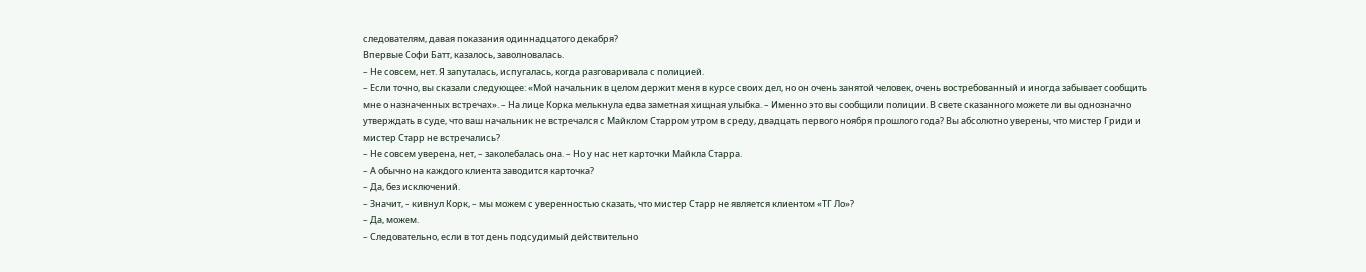следователям, давая показания одиннадцатого декабря?
Впервые Софи Батт, казалось, заволновалась.
– Не совсем, нет. Я запуталась, испугалась, когда разговаривала с полицией.
– Если точно, вы сказали следующее: «Мой начальник в целом держит меня в курсе своих дел, но он очень занятой человек, очень востребованный и иногда забывает сообщить мне о назначенных встречах». – На лице Корка мелькнула едва заметная хищная улыбка. – Именно это вы сообщили полиции. В свете сказанного можете ли вы однозначно утверждать в суде, что ваш начальник не встречался с Майклом Старром утром в среду, двадцать первого ноября прошлого года? Вы абсолютно уверены, что мистер Гриди и мистер Старр не встречались?
– Не совсем уверена, нет, – заколебалась она. – Но у нас нет карточки Майкла Старра.
– А обычно на каждого клиента заводится карточка?
– Да, без исключений.
– Значит, – кивнул Корк, – мы можем с уверенностью сказать, что мистер Старр не является клиентом «ТГ Ло»?
– Да, можем.
– Следовательно, если в тот день подсудимый действительно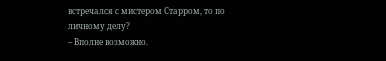встречался с мистером Старром, то по личному делу?
– Вполне возможно.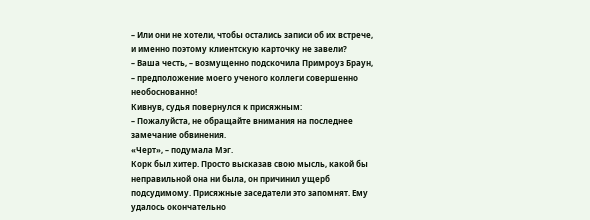– Или они не хотели, чтобы остались записи об их встрече, и именно поэтому клиентскую карточку не завели?
– Ваша честь, – возмущенно подскочила Примроуз Браун, – предположение моего ученого коллеги совершенно необоснованно!
Кивнув, судья повернулся к присяжным:
– Пожалуйста, не обращайте внимания на последнее замечание обвинения.
«Черт», – подумала Мэг.
Корк был хитер. Просто высказав свою мысль, какой бы неправильной она ни была, он причинил ущерб подсудимому. Присяжные заседатели это запомнят. Ему удалось окончательно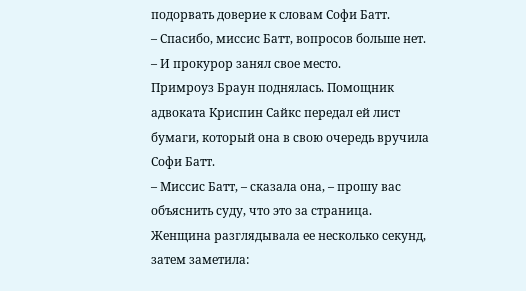подорвать доверие к словам Софи Батт.
– Спасибо, миссис Батт, вопросов больше нет. – И прокурор занял свое место.
Примроуз Браун поднялась. Помощник адвоката Криспин Сайкс передал ей лист бумаги, который она в свою очередь вручила Софи Батт.
– Миссис Батт, – сказала она, – прошу вас объяснить суду, что это за страница.
Женщина разглядывала ее несколько секунд, затем заметила: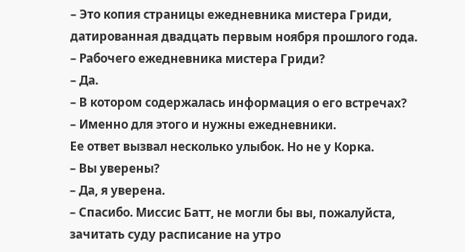– Это копия страницы ежедневника мистера Гриди, датированная двадцать первым ноября прошлого года.
– Рабочего ежедневника мистера Гриди?
– Да.
– В котором содержалась информация о его встречах?
– Именно для этого и нужны ежедневники.
Ее ответ вызвал несколько улыбок. Но не у Корка.
– Вы уверены?
– Да, я уверена.
– Спасибо. Миссис Батт, не могли бы вы, пожалуйста, зачитать суду расписание на утро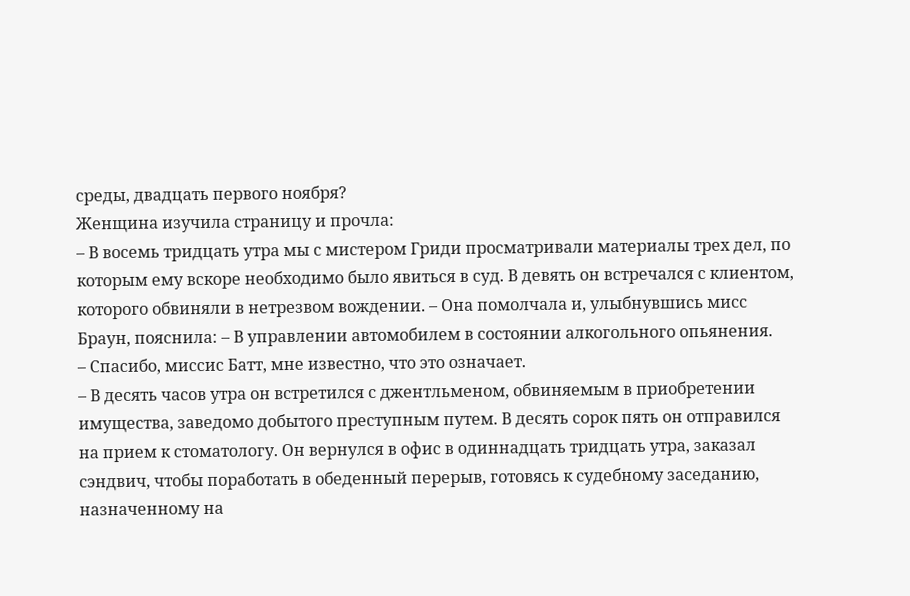среды, двадцать первого ноября?
Женщина изучила страницу и прочла:
– В восемь тридцать утра мы с мистером Гриди просматривали материалы трех дел, по которым ему вскоре необходимо было явиться в суд. В девять он встречался с клиентом, которого обвиняли в нетрезвом вождении. – Она помолчала и, улыбнувшись мисс Браун, пояснила: – В управлении автомобилем в состоянии алкогольного опьянения.
– Спасибо, миссис Батт, мне известно, что это означает.
– В десять часов утра он встретился с джентльменом, обвиняемым в приобретении имущества, заведомо добытого преступным путем. В десять сорок пять он отправился на прием к стоматологу. Он вернулся в офис в одиннадцать тридцать утра, заказал сэндвич, чтобы поработать в обеденный перерыв, готовясь к судебному заседанию, назначенному на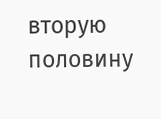вторую половину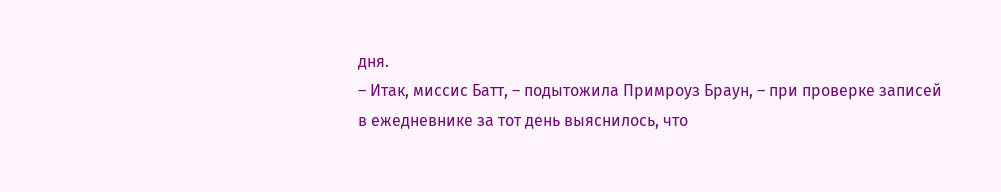дня.
– Итак, миссис Батт, – подытожила Примроуз Браун, – при проверке записей в ежедневнике за тот день выяснилось, что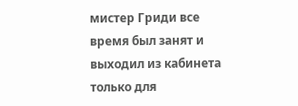мистер Гриди все время был занят и выходил из кабинета только для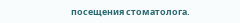посещения стоматолога.